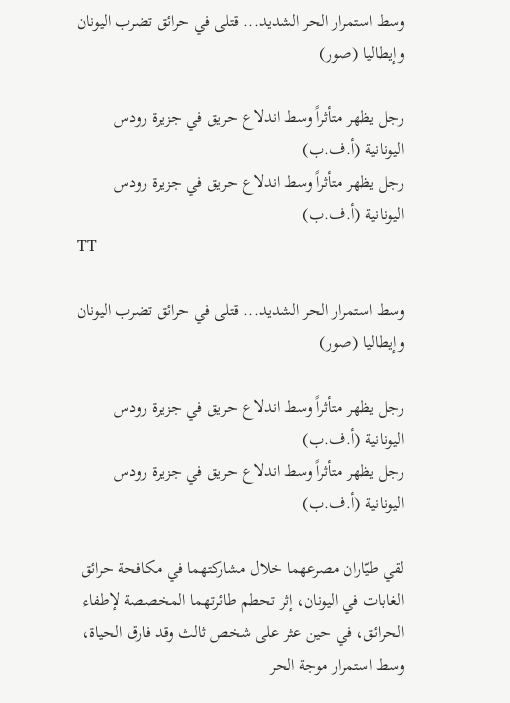وسط استمرار الحر الشديد... قتلى في حرائق تضرب اليونان وإيطاليا (صور)

رجل يظهر متأثراً وسط اندلاع حريق في جزيرة رودس اليونانية (أ.ف.ب)
رجل يظهر متأثراً وسط اندلاع حريق في جزيرة رودس اليونانية (أ.ف.ب)
TT

وسط استمرار الحر الشديد... قتلى في حرائق تضرب اليونان وإيطاليا (صور)

رجل يظهر متأثراً وسط اندلاع حريق في جزيرة رودس اليونانية (أ.ف.ب)
رجل يظهر متأثراً وسط اندلاع حريق في جزيرة رودس اليونانية (أ.ف.ب)

لقي طيّاران مصرعهما خلال مشاركتهما في مكافحة حرائق الغابات في اليونان، إثر تحطم طائرتهما المخصصة لإطفاء الحرائق، في حين عثر على شخص ثالث وقد فارق الحياة، وسط استمرار موجة الحر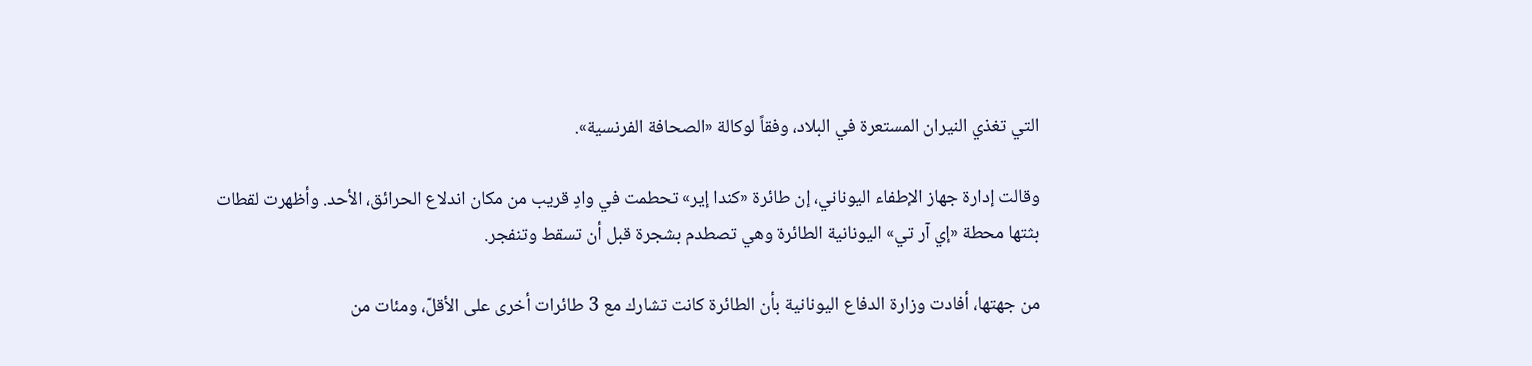التي تغذي النيران المستعرة في البلاد، وفقاً لوكالة «الصحافة الفرنسية».

وقالت إدارة جهاز الإطفاء اليوناني، إن طائرة «كندا إير» تحطمت في وادٍ قريب من مكان اندلاع الحرائق، الأحد. وأظهرت لقطات بثتها محطة «إي آر تي» اليونانية الطائرة وهي تصطدم بشجرة قبل أن تسقط وتنفجر.

من جهتها، أفادت وزارة الدفاع اليونانية بأن الطائرة كانت تشارك مع 3 طائرات أخرى على الأقلّ، ومئات من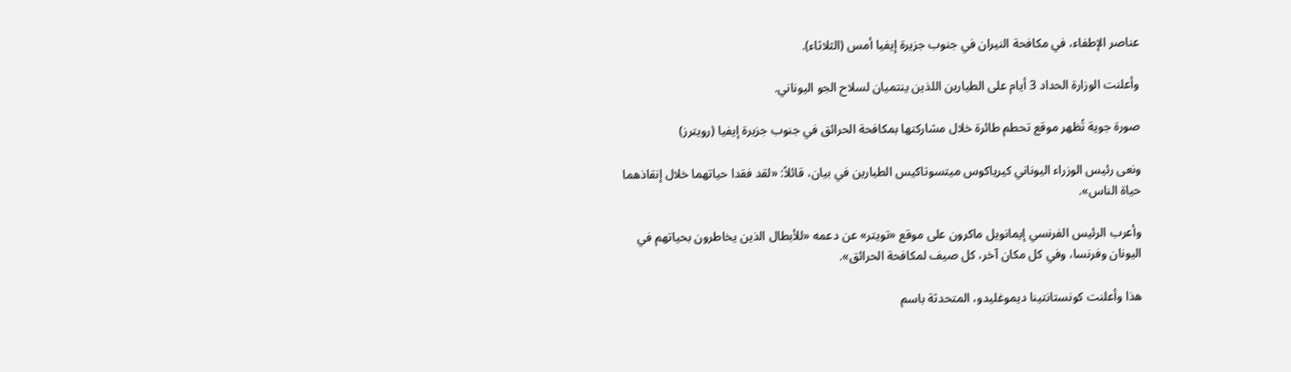عناصر الإطفاء، في مكافحة النيران في جنوب جزيرة إيفيا أمس (الثلاثاء).

وأعلنت الوزارة الحداد 3 أيام على الطيارين اللذين ينتميان لسلاح الجو اليوناني.

صورة جوية تُظهر موقع تحطم طائرة خلال مشاركتها بمكافحة الحرائق في جنوب جزيرة إيفيا (رويترز)

ونعى رئيس الوزراء اليوناني كيرياكوس ميتسوتاكيس الطيارين في بيان، قائلاً: «لقد فقدا حياتهما خلال إنقاذهما حياة الناس».

وأعرب الرئيس الفرنسي إيمانويل ماكرون على موقع «تويتر» عن دعمه «للأبطال الذين يخاطرون بحياتهم في اليونان وفرنسا، وفي كل مكان آخر، كل صيف لمكافحة الحرائق».

هذا وأعلنت كونستانتينا ديموغليدو، المتحدثة باسم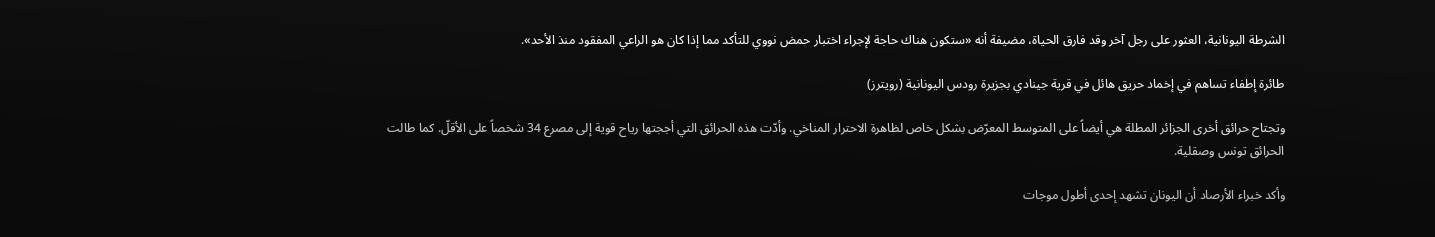الشرطة اليونانية، العثور على رجل آخر وقد فارق الحياة، مضيفة أنه «ستكون هناك حاجة لإجراء اختبار حمض نووي للتأكد مما إذا كان هو الراعي المفقود منذ الأحد».

طائرة إطفاء تساهم في إخماد حريق هائل في قرية جينادي بجزيرة رودس اليونانية (رويترز)

وتجتاح حرائق أخرى الجزائر المطلة هي أيضاً على المتوسط المعرّض بشكل خاص لظاهرة الاحترار المناخي. وأدّت هذه الحرائق التي أججتها رياح قوية إلى مصرع 34 شخصاً على الأقلّ. كما طالت الحرائق تونس وصقلية.

وأكد خبراء الأرصاد أن اليونان تشهد إحدى أطول موجات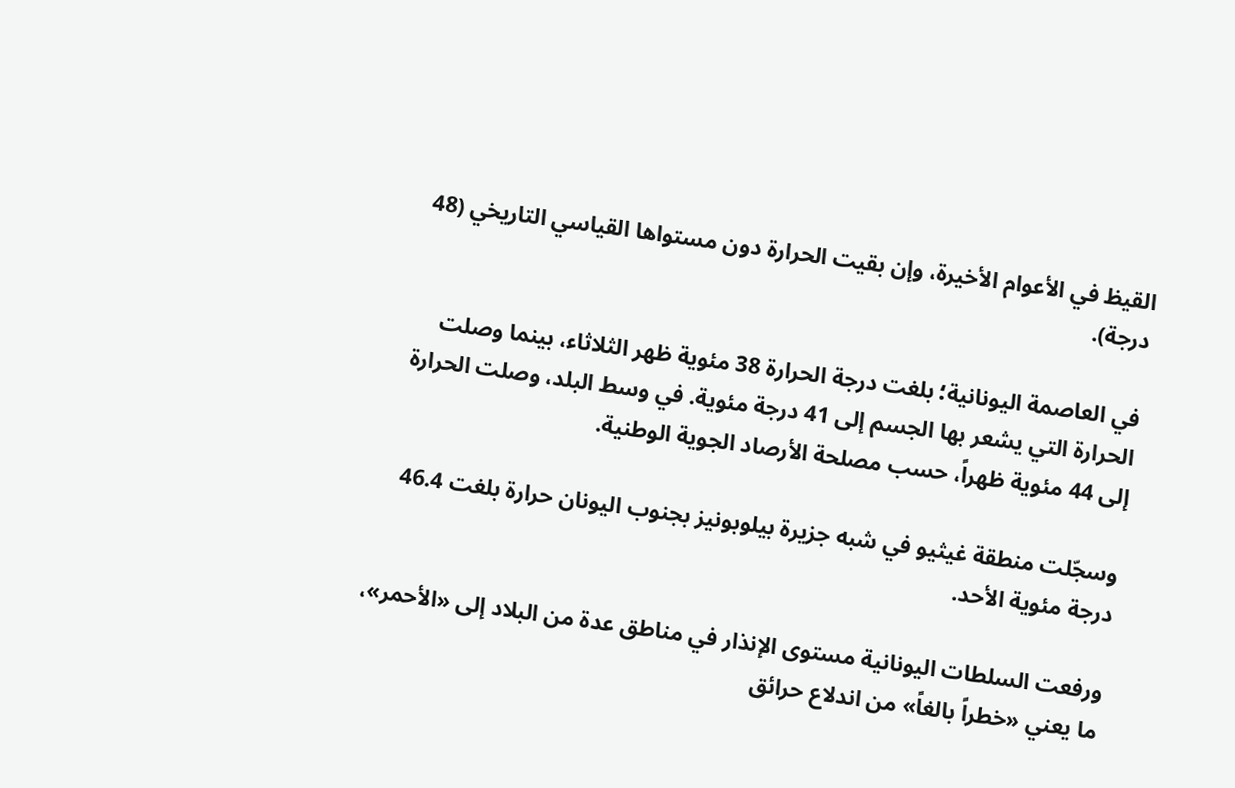القيظ في الأعوام الأخيرة، وإن بقيت الحرارة دون مستواها القياسي التاريخي (48 درجة).

في العاصمة اليونانية؛ بلغت درجة الحرارة 38 مئوية ظهر الثلاثاء، بينما وصلت الحرارة التي يشعر بها الجسم إلى 41 درجة مئوية. في وسط البلد، وصلت الحرارة إلى 44 مئوية ظهراً، حسب مصلحة الأرصاد الجوية الوطنية.

وسجّلت منطقة غيثيو في شبه جزيرة بيلوبونيز بجنوب اليونان حرارة بلغت 46.4 درجة مئوية الأحد.

ورفعت السلطات اليونانية مستوى الإنذار في مناطق عدة من البلاد إلى «الأحمر»، ما يعني «خطراً بالغاً» من اندلاع حرائق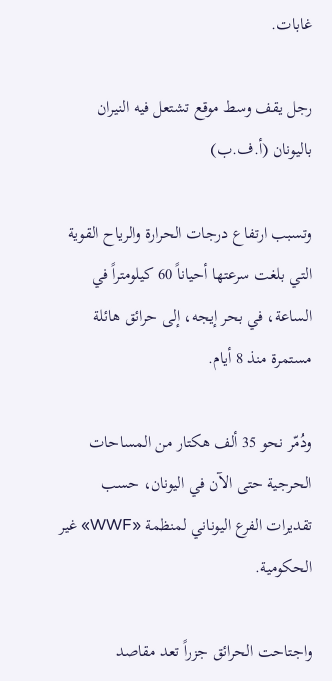غابات.

رجل يقف وسط موقع تشتعل فيه النيران باليونان (أ.ف.ب)

وتسبب ارتفاع درجات الحرارة والرياح القوية التي بلغت سرعتها أحياناً 60 كيلومتراً في الساعة، في بحر إيجه، إلى حرائق هائلة مستمرة منذ 8 أيام.

ودُمّر نحو 35 ألف هكتار من المساحات الحرجية حتى الآن في اليونان، حسب تقديرات الفرع اليوناني لمنظمة «WWF» غير الحكومية.

واجتاحت الحرائق جزراً تعد مقاصد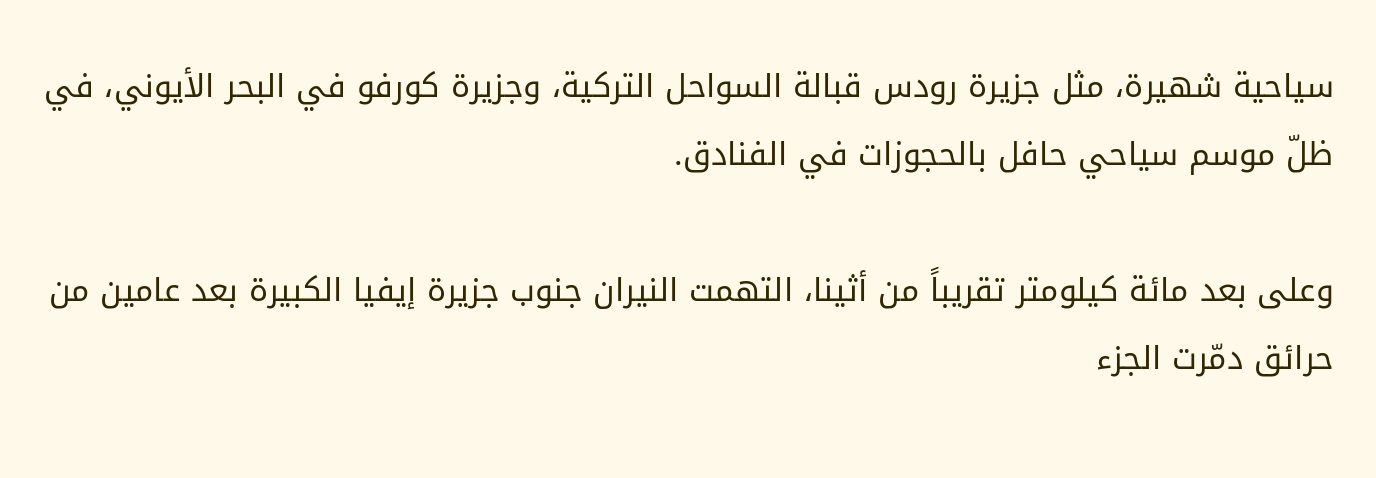سياحية شهيرة، مثل جزيرة رودس قبالة السواحل التركية، وجزيرة كورفو في البحر الأيوني، في ظلّ موسم سياحي حافل بالحجوزات في الفنادق.

وعلى بعد مائة كيلومتر تقريباً من أثينا، التهمت النيران جنوب جزيرة إيفيا الكبيرة بعد عامين من حرائق دمّرت الجزء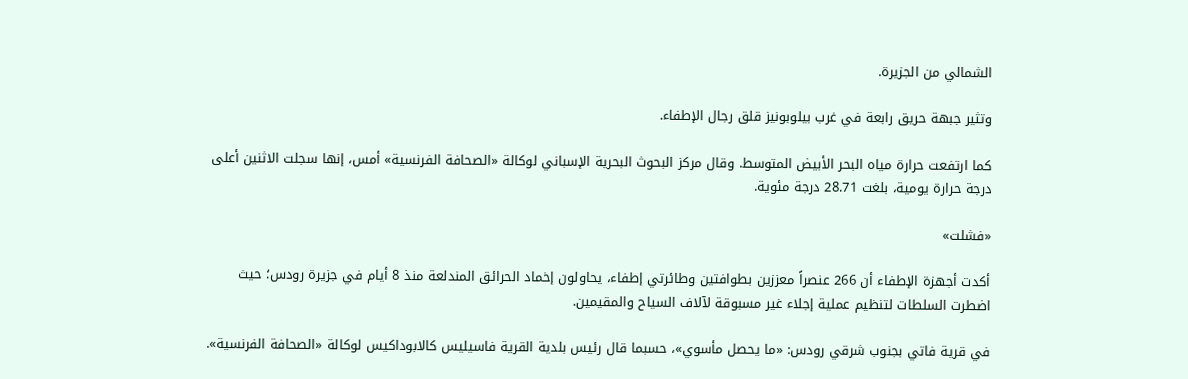الشمالي من الجزيرة.

وتثير جبهة حريق رابعة في غرب بيلوبونيز قلق رجال الإطفاء.

كما ارتفعت حرارة مياه البحر الأبيض المتوسط. وقال مركز البحوث البحرية الإسباني لوكالة «الصحافة الفرنسية» أمس، إنها سجلت الاثنين أعلى درجة حرارة يومية، بلغت 28.71 درجة مئوية.

«فشلت»

أكدت أجهزة الإطفاء أن 266 عنصراً معززين بطوافتين وطائرتي إطفاء، يحاولون إخماد الحرائق المندلعة منذ 8 أيام في جزيرة رودس؛ حيث اضطرت السلطات لتنظيم عملية إجلاء غير مسبوقة لآلاف السياح والمقيمين.

في قرية فاتي بجنوب شرقي رودس: «ما يحصل مأسوي»، حسبما قال رئيس بلدية القرية فاسيليس كالابوداكيس لوكالة «الصحافة الفرنسية».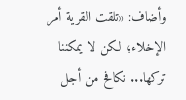وأضاف: «تلقت القرية أمر الإخلاء؛ لكن لا يمكننا تركها... نكافح من أجل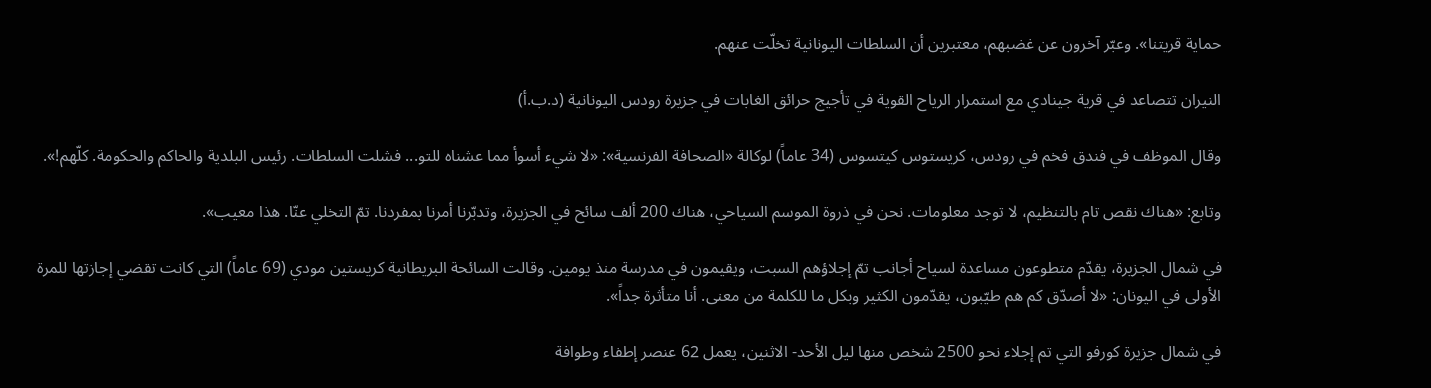حماية قريتنا». وعبّر آخرون عن غضبهم، معتبرين أن السلطات اليونانية تخلّت عنهم.

النيران تتصاعد في قرية جينادي مع استمرار الرياح القوية في تأجيج حرائق الغابات في جزيرة رودس اليونانية (د.ب.أ)

وقال الموظف في فندق فخم في رودس، كريستوس كيتسوس (34 عاماً) لوكالة «الصحافة الفرنسية»: «لا شيء أسوأ مما عشناه للتو... فشلت السلطات. رئيس البلدية والحاكم والحكومة. كلّهم!».

وتابع: «هناك نقص تام بالتنظيم، لا توجد معلومات. نحن في ذروة الموسم السياحي، هناك 200 ألف سائح في الجزيرة، وتدبّرنا أمرنا بمفردنا. تمّ التخلي عنّا. هذا معيب».

في شمال الجزيرة، يقدّم متطوعون مساعدة لسياح أجانب تمّ إجلاؤهم السبت، ويقيمون في مدرسة منذ يومين. وقالت السائحة البريطانية كريستين مودي (69 عاماً) التي كانت تقضي إجازتها للمرة الأولى في اليونان: «لا أصدّق كم هم طيّبون، يقدّمون الكثير وبكل ما للكلمة من معنى. أنا متأثرة جداً».

في شمال جزيرة كورفو التي تم إجلاء نحو 2500 شخص منها ليل الأحد- الاثنين، يعمل 62 عنصر إطفاء وطوافة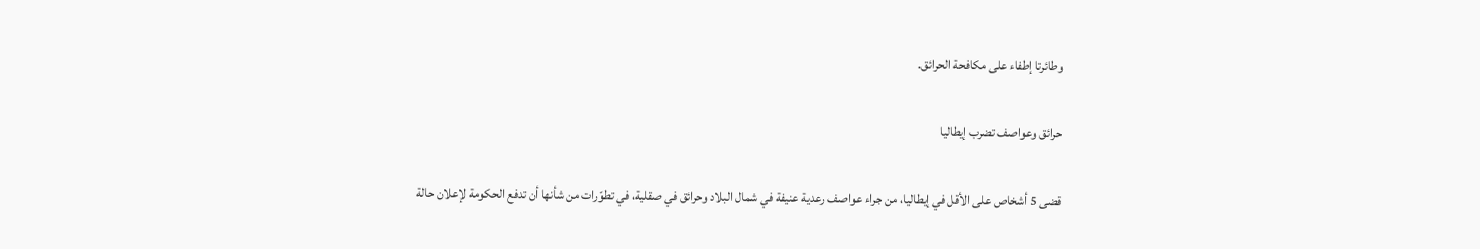وطائرتا إطفاء على مكافحة الحرائق.

حرائق وعواصف تضرب إيطاليا

قضى 5 أشخاص على الأقل في إيطاليا، من جراء عواصف رعدية عنيفة في شمال البلاد وحرائق في صقلية، في تطوّرات من شأنها أن تدفع الحكومة لإعلان حالة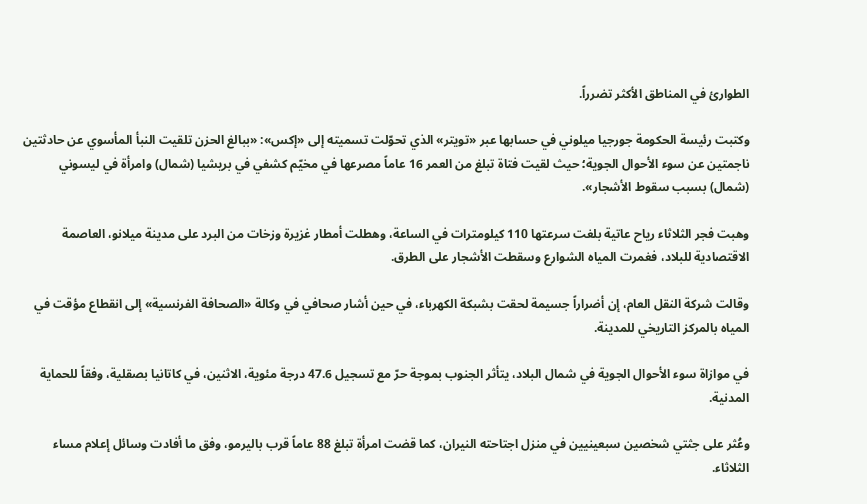الطوارئ في المناطق الأكثر تضرراً.

وكتبت رئيسة الحكومة جورجيا ميلوني في حسابها عبر «تويتر» الذي تحوّلت تسميته إلى «إكس»: «ببالغ الحزن تلقيت النبأ المأسوي عن حادثتين ناجمتين عن سوء الأحوال الجوية؛ حيث لقيت فتاة تبلغ من العمر 16 عاماً مصرعها في مخيّم كشفي في بريشيا (شمال) وامرأة في ليسوني (شمال) بسبب سقوط الأشجار».

وهبت فجر الثلاثاء رياح عاتية بلغت سرعتها 110 كيلومترات في الساعة، وهطلت أمطار غزيرة وزخات من البرد على مدينة ميلانو، العاصمة الاقتصادية للبلاد، فغمرت المياه الشوارع وسقطت الأشجار على الطرق.

وقالت شركة النقل العام، إن أضراراً جسيمة لحقت بشبكة الكهرباء، في حين أشار صحافي في وكالة «الصحافة الفرنسية» إلى انقطاع مؤقت في المياه بالمركز التاريخي للمدينة.

في موازاة سوء الأحوال الجوية في شمال البلاد، يتأثر الجنوب بموجة حرّ مع تسجيل 47.6 درجة مئوية، الاثنين، في كاتانيا بصقلية، وفقاً للحماية المدنية.

وعُثر على جثتي شخصين سبعينيين في منزل اجتاحته النيران، كما قضت امرأة تبلغ 88 عاماً قرب باليرمو، وفق ما أفادت وسائل إعلام مساء الثلاثاء.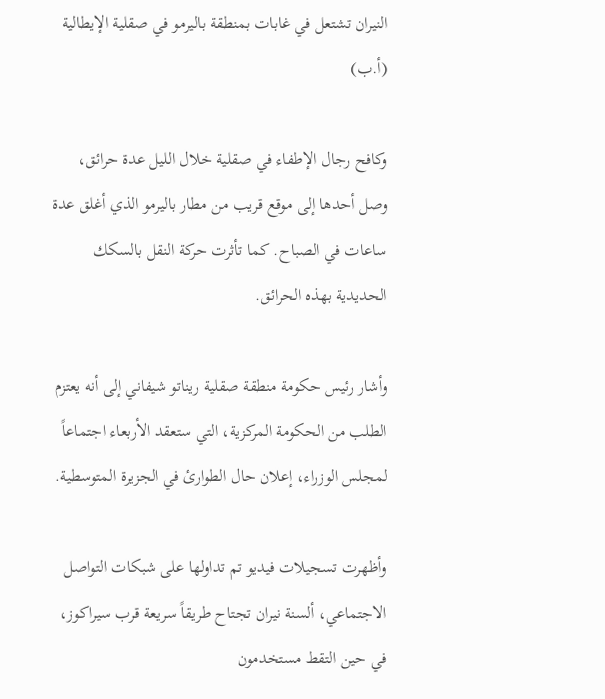النيران تشتعل في غابات بمنطقة باليرمو في صقلية الإيطالية (أ.ب)

وكافح رجال الإطفاء في صقلية خلال الليل عدة حرائق، وصل أحدها إلى موقع قريب من مطار باليرمو الذي أغلق عدة ساعات في الصباح. كما تأثرت حركة النقل بالسكك الحديدية بهذه الحرائق.

وأشار رئيس حكومة منطقة صقلية ريناتو شيفاني إلى أنه يعتزم الطلب من الحكومة المركزية، التي ستعقد الأربعاء اجتماعاً لمجلس الوزراء، إعلان حال الطوارئ في الجزيرة المتوسطية.

وأظهرت تسجيلات فيديو تم تداولها على شبكات التواصل الاجتماعي، ألسنة نيران تجتاح طريقاً سريعة قرب سيراكوز، في حين التقط مستخدمون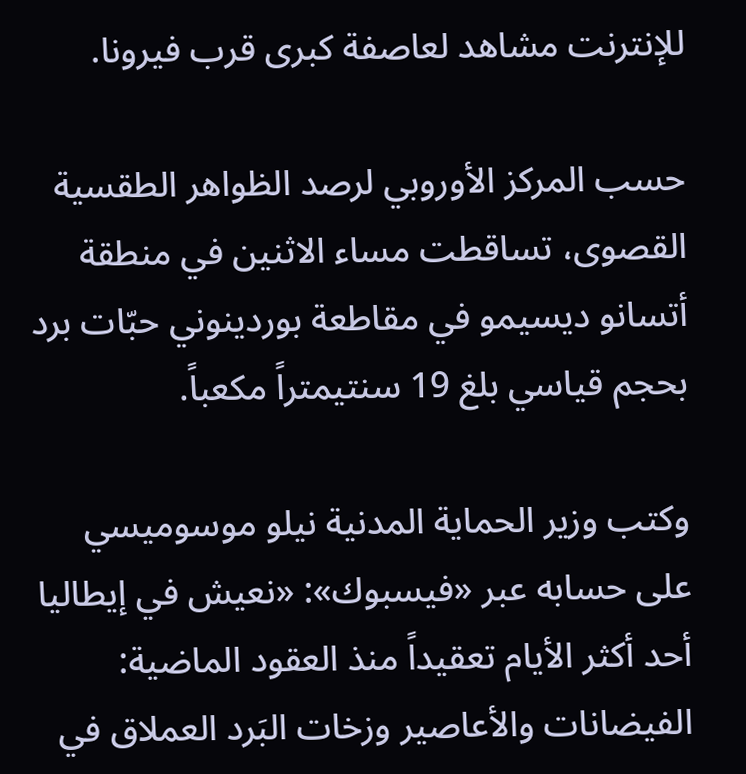للإنترنت مشاهد لعاصفة كبرى قرب فيرونا.

حسب المركز الأوروبي لرصد الظواهر الطقسية القصوى، تساقطت مساء الاثنين في منطقة أتسانو ديسيمو في مقاطعة بوردينوني حبّات برد بحجم قياسي بلغ 19 سنتيمتراً مكعباً.

وكتب وزير الحماية المدنية نيلو موسوميسي على حسابه عبر «فيسبوك»: «نعيش في إيطاليا أحد أكثر الأيام تعقيداً منذ العقود الماضية: الفيضانات والأعاصير وزخات البَرد العملاق في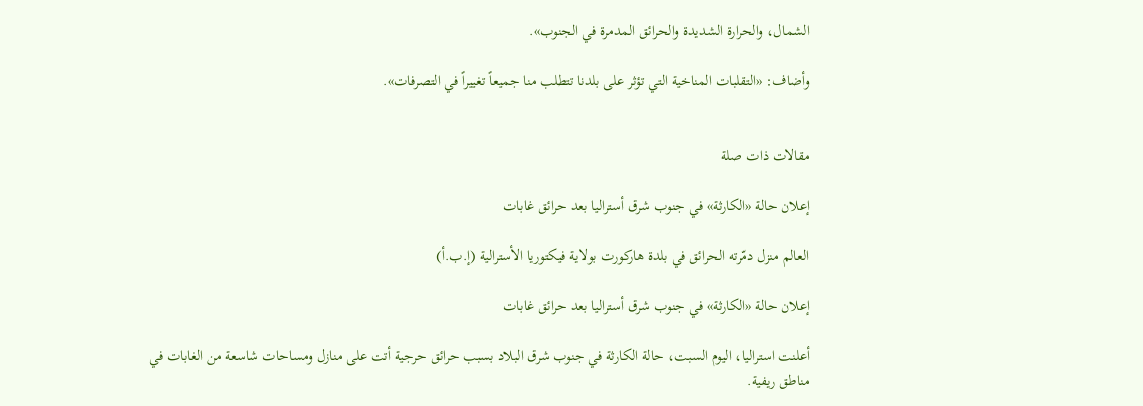الشمال، والحرارة الشديدة والحرائق المدمرة في الجنوب».

وأضاف: «التقلبات المناخية التي تؤثر على بلدنا تتطلب منا جميعاً تغييراً في التصرفات».


مقالات ذات صلة

إعلان حالة «الكارثة» في جنوب شرق أستراليا بعد حرائق غابات

العالم منزل دمّرته الحرائق في بلدة هاركورت بولاية فيكتوريا الأسترالية (إ.ب.أ)

إعلان حالة «الكارثة» في جنوب شرق أستراليا بعد حرائق غابات

أعلنت استراليا، اليوم السبت، حالة الكارثة في جنوب شرق البلاد بسبب حرائق حرجية أتت على منازل ومساحات شاسعة من الغابات في مناطق ريفية.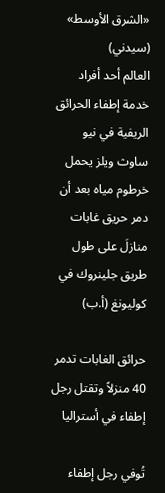«الشرق الأوسط» (سيدني)
العالم أحد أفراد خدمة إطفاء الحرائق الريفية في نيو ساوث ويلز يحمل خرطوم مياه بعد أن دمر حريق غابات منازلَ على طول طريق جلينروك في كوليونغ (أ.ب)

حرائق الغابات تدمر 40 منزلاً وتقتل رجل إطفاء في أستراليا

تُوفي رجل إطفاء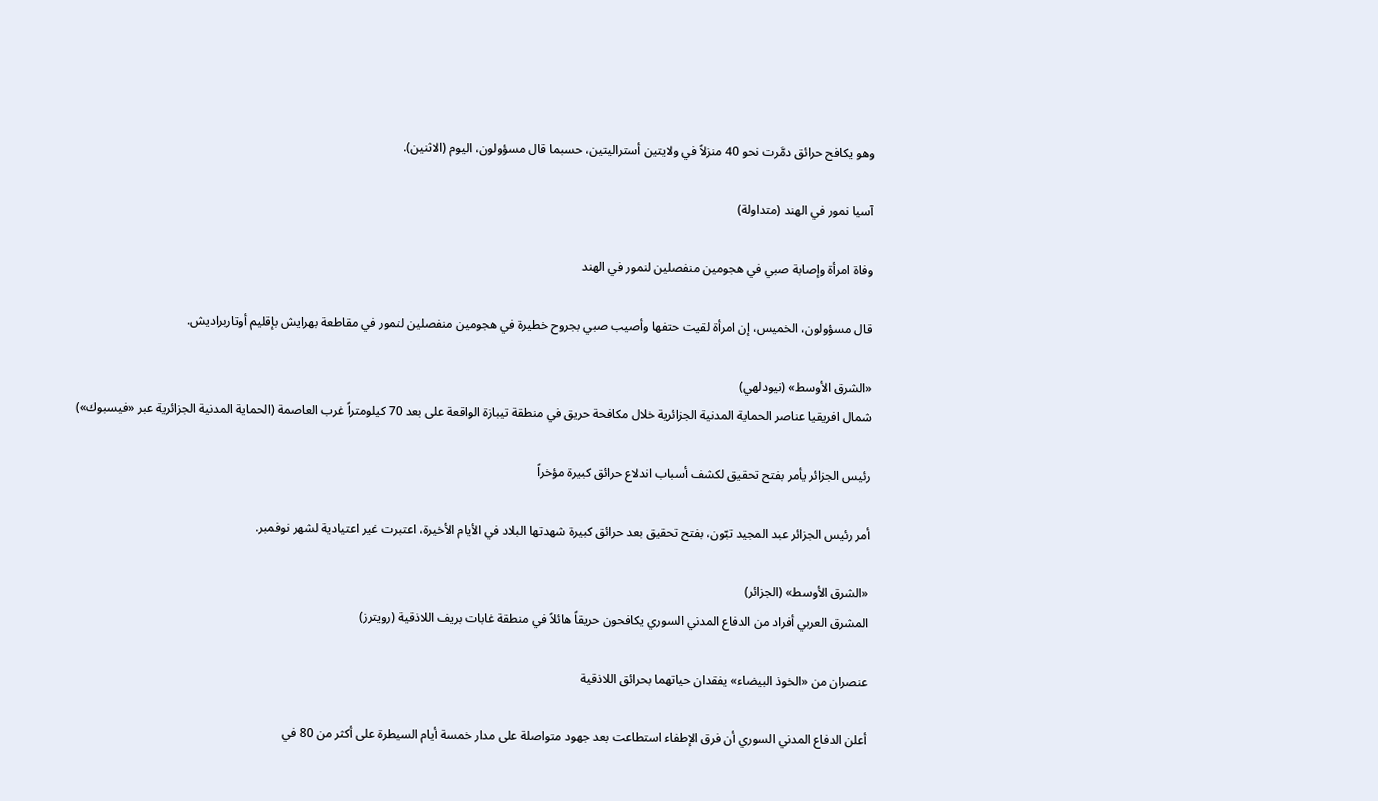وهو يكافح حرائق دمَّرت نحو 40 منزلاً في ولايتين أستراليتين، حسبما قال مسؤولون، اليوم (الاثنين).

آسيا نمور في الهند (متداولة)

وفاة امرأة وإصابة صبي في هجومين منفصلين لنمور في الهند

قال مسؤولون، الخميس، إن امرأة لقيت حتفها وأصيب صبي بجروح خطيرة في هجومين منفصلين لنمور في مقاطعة بهرايش بإقليم أوتاربراديش.

«الشرق الأوسط» (نيودلهي)
شمال افريقيا عناصر الحماية المدنية الجزائرية خلال مكافحة حريق في منطقة تيبازة الواقعة على بعد 70 كيلومتراً غرب العاصمة (الحماية المدنية الجزائرية عبر «فيسبوك»)

رئيس الجزائر يأمر بفتح تحقيق لكشف أسباب اندلاع حرائق كبيرة مؤخراً

أمر رئيس الجزائر عبد المجيد تبّون، بفتح تحقيق بعد حرائق كبيرة شهدتها البلاد في الأيام الأخيرة، اعتبرت غير اعتيادية لشهر نوفمبر.

«الشرق الأوسط» (الجزائر)
المشرق العربي أفراد من الدفاع المدني السوري يكافحون حريقاً هائلاً في منطقة غابات بريف اللاذقية (رويترز)

عنصران من «الخوذ البيضاء» يفقدان حياتهما بحرائق اللاذقية

أعلن الدفاع المدني السوري أن فرق الإطفاء استطاعت بعد جهود متواصلة على مدار خمسة أيام السيطرة على أكثر من 80 في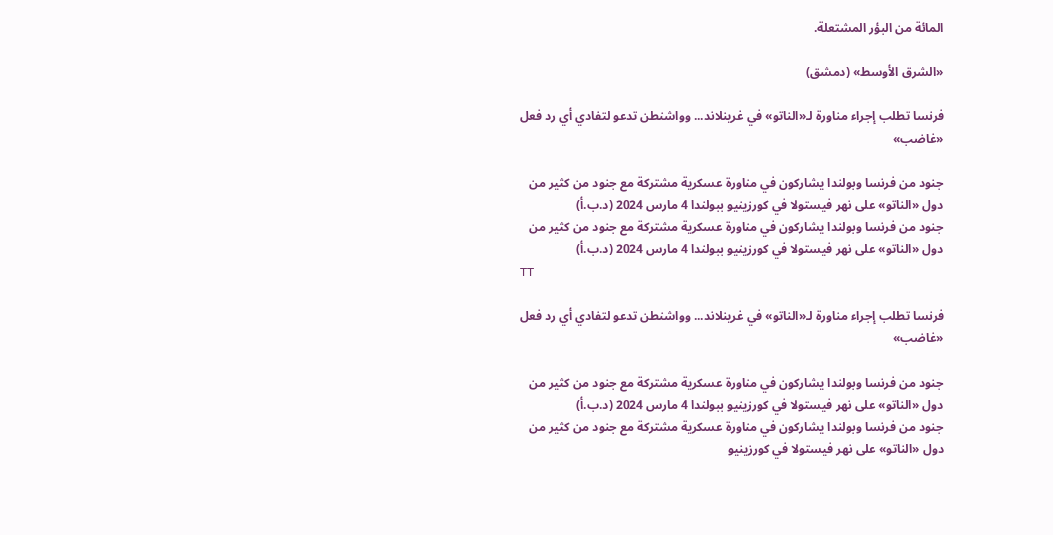المائة من البؤر المشتعلة.

«الشرق الأوسط» (دمشق)

فرنسا تطلب إجراء مناورة لـ«الناتو» في غرينلاند... وواشنطن تدعو لتفادي أي رد فعل «غاضب»

جنود من فرنسا وبولندا يشاركون في مناورة عسكرية مشتركة مع جنود من كثير من دول «الناتو» على نهر فيستولا في كورزينيو ببولندا 4 مارس 2024 (د.ب.أ)
جنود من فرنسا وبولندا يشاركون في مناورة عسكرية مشتركة مع جنود من كثير من دول «الناتو» على نهر فيستولا في كورزينيو ببولندا 4 مارس 2024 (د.ب.أ)
TT

فرنسا تطلب إجراء مناورة لـ«الناتو» في غرينلاند... وواشنطن تدعو لتفادي أي رد فعل «غاضب»

جنود من فرنسا وبولندا يشاركون في مناورة عسكرية مشتركة مع جنود من كثير من دول «الناتو» على نهر فيستولا في كورزينيو ببولندا 4 مارس 2024 (د.ب.أ)
جنود من فرنسا وبولندا يشاركون في مناورة عسكرية مشتركة مع جنود من كثير من دول «الناتو» على نهر فيستولا في كورزينيو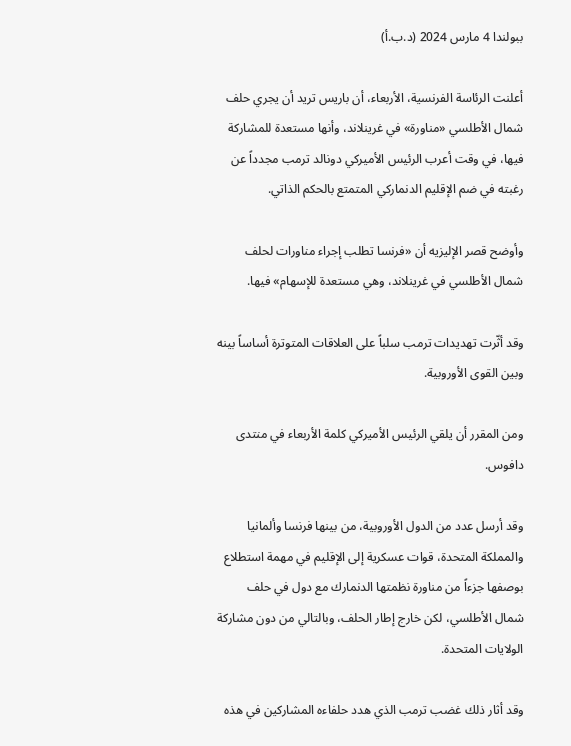ببولندا 4 مارس 2024 (د.ب.أ)

أعلنت الرئاسة الفرنسية، الأربعاء، أن باريس تريد أن يجري حلف شمال الأطلسي «مناورة» في غرينلاند، وأنها مستعدة للمشاركة فيها، في وقت أعرب الرئيس الأميركي دونالد ترمب مجدداً عن رغبته في ضم الإقليم الدنماركي المتمتع بالحكم الذاتي.

وأوضح قصر الإليزيه أن «فرنسا تطلب إجراء مناورات لحلف شمال الأطلسي في غرينلاند، وهي مستعدة للإسهام» فيها.

وقد أثّرت تهديدات ترمب سلباً على العلاقات المتوترة أساساً بينه وبين القوى الأوروبية.

ومن المقرر أن يلقي الرئيس الأميركي كلمة الأربعاء في منتدى دافوس.

وقد أرسل عدد من الدول الأوروبية، من بينها فرنسا وألمانيا والمملكة المتحدة، قوات عسكرية إلى الإقليم في مهمة استطلاع بوصفها جزءاً من مناورة نظمتها الدنمارك مع دول في حلف شمال الأطلسي، لكن خارج إطار الحلف، وبالتالي من دون مشاركة الولايات المتحدة.

وقد أثار ذلك غضب ترمب الذي هدد حلفاءه المشاركين في هذه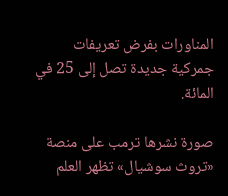المناورات بفرض تعريفات جمركية جديدة تصل إلى 25 في المائة.

صورة نشرها ترمب على منصة «تروث سوشيال» تظهر العلم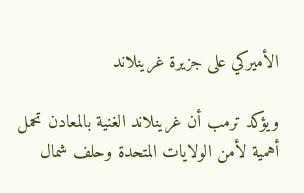الأميركي على جزيرة غرينلاند

ويؤكد ترمب أن غرينلاند الغنية بالمعادن تحمل أهمية لأمن الولايات المتحدة وحلف شمال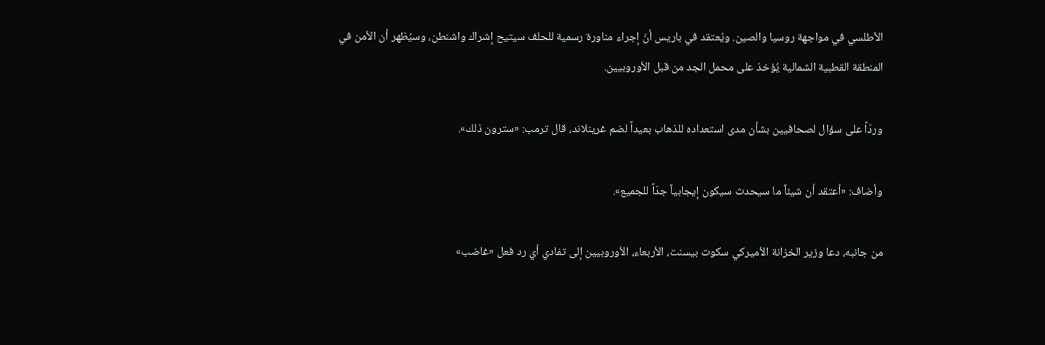الأطلسي في مواجهة روسيا والصين. ويُعتقد في باريس أنّ إجراء مناورة رسمية للحلف سيتيح إشراك واشنطن، وسيُظهر أن الأمن في المنطقة القطبية الشمالية يُؤخذ على محمل الجد من قبل الأوروبيين.

وردّاً على سؤال لصحافيين بشأن مدى استعداده للذهاب بعيداً لضم غرينلاند، قال ترمب: «سترون ذلك».

وأضاف: «أعتقد أن شيئاً ما سيحدث سيكون إيجابياً جدّاً للجميع».

من جانبه، دعا وزير الخزانة الأميركي سكوت بيسنت، الأربعاء، الأوروبيين إلى تفادي أي رد فعل «غاضب»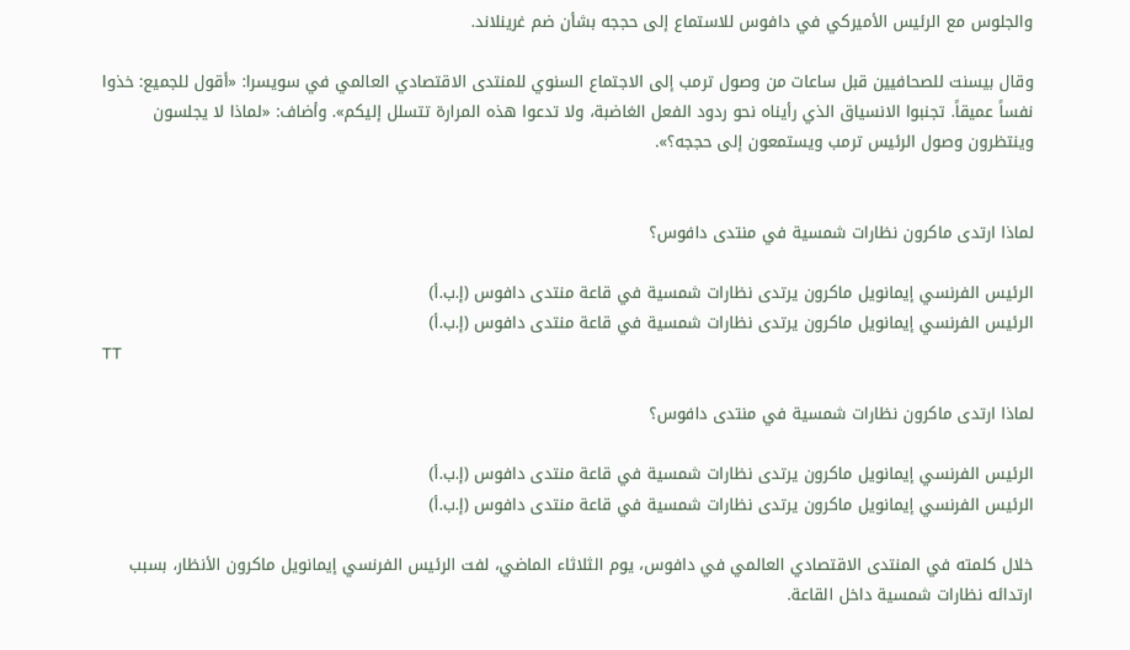والجلوس مع الرئيس الأميركي في دافوس للاستماع إلى حججه بشأن ضم غرينلاند.

وقال بيسنت للصحافيين قبل ساعات من وصول ترمب إلى الاجتماع السنوي للمنتدى الاقتصادي العالمي في سويسرا: «أقول للجميع: خذوا نفساً عميقاً. تجنبوا الانسياق الذي رأيناه نحو ردود الفعل الغاضبة، ولا تدعوا هذه المرارة تتسلل إليكم». وأضاف: «لماذا لا يجلسون وينتظرون وصول الرئيس ترمب ويستمعون إلى حججه؟».


لماذا ارتدى ماكرون نظارات شمسية في منتدى دافوس؟

الرئيس الفرنسي إيمانويل ماكرون يرتدى نظارات شمسية في قاعة منتدى دافوس (إ.ب.أ)
الرئيس الفرنسي إيمانويل ماكرون يرتدى نظارات شمسية في قاعة منتدى دافوس (إ.ب.أ)
TT

لماذا ارتدى ماكرون نظارات شمسية في منتدى دافوس؟

الرئيس الفرنسي إيمانويل ماكرون يرتدى نظارات شمسية في قاعة منتدى دافوس (إ.ب.أ)
الرئيس الفرنسي إيمانويل ماكرون يرتدى نظارات شمسية في قاعة منتدى دافوس (إ.ب.أ)

خلال كلمته في المنتدى الاقتصادي العالمي في دافوس، يوم الثلاثاء الماضي، لفت الرئيس الفرنسي إيمانويل ماكرون الأنظار، بسبب ارتدائه نظارات شمسية داخل القاعة.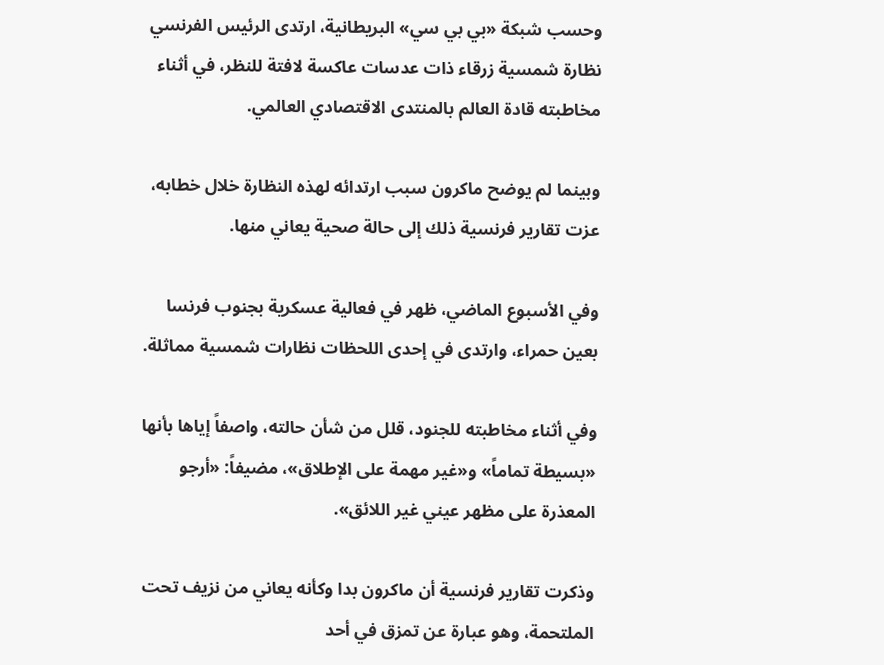وحسب شبكة «بي بي سي» البريطانية، ارتدى الرئيس الفرنسي نظارة شمسية زرقاء ذات عدسات عاكسة لافتة للنظر، في أثناء مخاطبته قادة العالم بالمنتدى الاقتصادي العالمي.

وبينما لم يوضح ماكرون سبب ارتدائه لهذه النظارة خلال خطابه، عزت تقارير فرنسية ذلك إلى حالة صحية يعاني منها.

وفي الأسبوع الماضي، ظهر في فعالية عسكرية بجنوب فرنسا بعين حمراء، وارتدى في إحدى اللحظات نظارات شمسية مماثلة.

وفي أثناء مخاطبته للجنود، قلل من شأن حالته، واصفاً إياها بأنها «بسيطة تماماً» و«غير مهمة على الإطلاق»، مضيفاً: «أرجو المعذرة على مظهر عيني غير اللائق».

وذكرت تقارير فرنسية أن ماكرون بدا وكأنه يعاني من نزيف تحت الملتحمة، وهو عبارة عن تمزق في أحد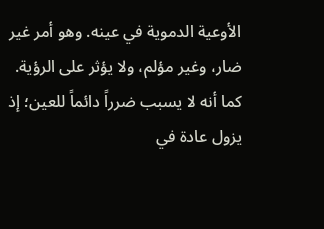الأوعية الدموية في عينه. وهو أمر غير ضار، وغير مؤلم، ولا يؤثر على الرؤية. كما أنه لا يسبب ضرراً دائماً للعين؛ إذ يزول عادة في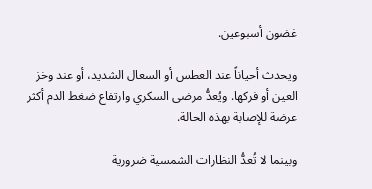غضون أسبوعين.

ويحدث أحياناً عند العطس أو السعال الشديد، أو عند وخز العين أو فركها. ويُعدُّ مرضى السكري وارتفاع ضغط الدم أكثر عرضة للإصابة بهذه الحالة.

وبينما لا تُعدُّ النظارات الشمسية ضرورية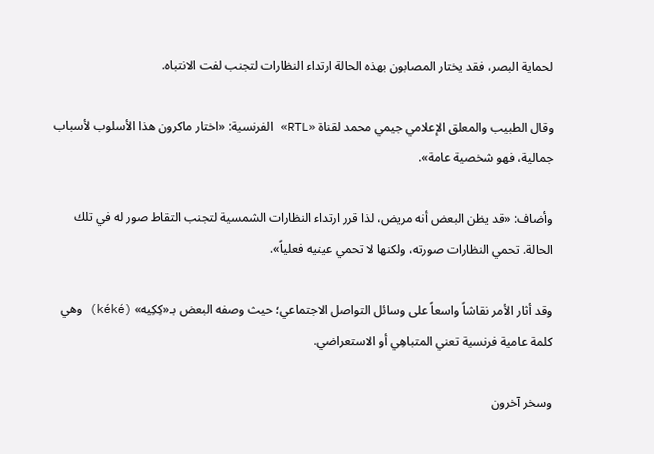لحماية البصر، فقد يختار المصابون بهذه الحالة ارتداء النظارات لتجنب لفت الانتباه.

وقال الطبيب والمعلق الإعلامي جيمي محمد لقناة «RTL» الفرنسية: «اختار ماكرون هذا الأسلوب لأسباب جمالية، فهو شخصية عامة».

وأضاف: «قد يظن البعض أنه مريض، لذا قرر ارتداء النظارات الشمسية لتجنب التقاط صور له في تلك الحالة. تحمي النظارات صورته، ولكنها لا تحمي عينيه فعلياً».

وقد أثار الأمر نقاشاً واسعاً على وسائل التواصل الاجتماعي؛ حيث وصفه البعض بـ«كِكِيه» (kéké) وهي كلمة عامية فرنسية تعني المتباهِي أو الاستعراضي.

وسخر آخرون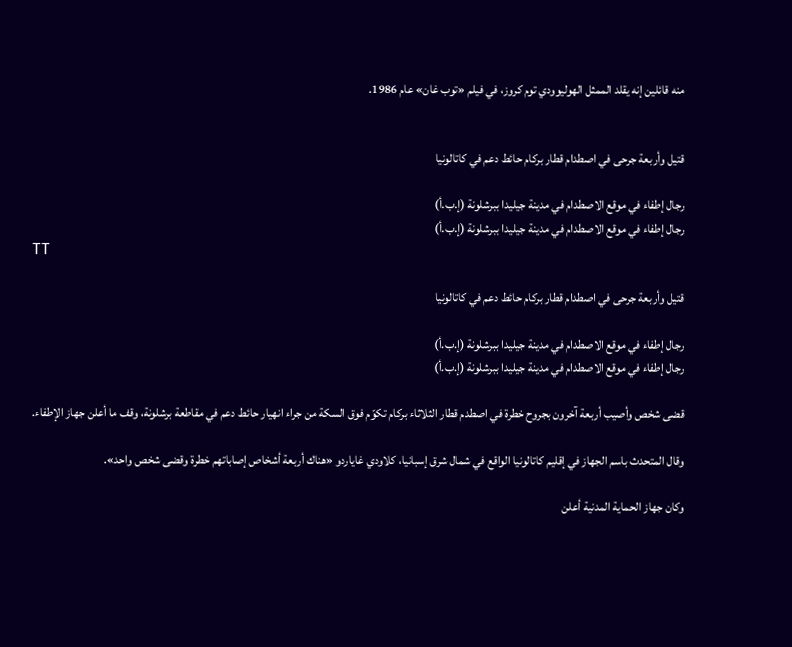منه قائلين إنه يقلد الممثل الهوليوودي توم كروز، في فيلم «توب غان» عام 1986.


قتيل وأربعة جرحى في اصطدام قطار بركام حائط دعم في كاتالونيا

رجال إطفاء في موقع الاصطدام في مدينة جيليدا ببرشلونة (إ.ب.أ)
رجال إطفاء في موقع الاصطدام في مدينة جيليدا ببرشلونة (إ.ب.أ)
TT

قتيل وأربعة جرحى في اصطدام قطار بركام حائط دعم في كاتالونيا

رجال إطفاء في موقع الاصطدام في مدينة جيليدا ببرشلونة (إ.ب.أ)
رجال إطفاء في موقع الاصطدام في مدينة جيليدا ببرشلونة (إ.ب.أ)

قضى شخص وأصيب أربعة آخرون بجروح خطرة في اصطدم قطار الثلاثاء بركام تكوّم فوق السكة من جراء انهيار حائط دعم في مقاطعة برشلونة، وقف ما أعلن جهاز الإطفاء.

وقال المتحدث باسم الجهاز في إقليم كاتالونيا الواقع في شمال شرق إسبانيا، كلاودي غاياردو «هناك أربعة أشخاص إصاباتهم خطرة وقضى شخص واحد».

وكان جهاز الحماية المدنية أعلن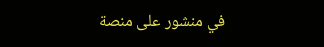في منشور على منصة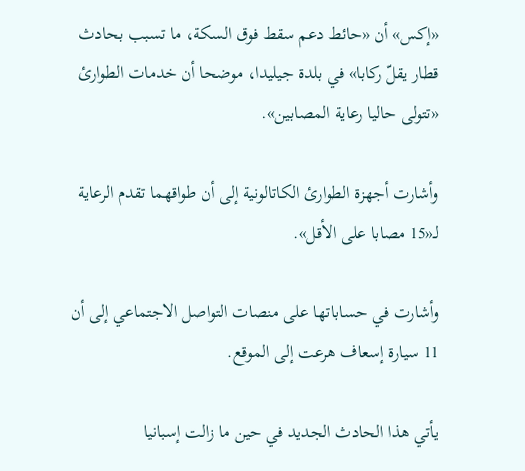«إكس» أن «حائط دعم سقط فوق السكة، ما تسبب بحادث قطار يقلّ ركابا» في بلدة جيليدا، موضحا أن خدمات الطوارئ «تتولى حاليا رعاية المصابين».

وأشارت أجهزة الطوارئ الكاتالونية إلى أن طواقهما تقدم الرعاية لـ«15 مصابا على الأقل».

وأشارت في حساباتها على منصات التواصل الاجتماعي إلى أن 11 سيارة إسعاف هرعت إلى الموقع.

يأتي هذا الحادث الجديد في حين ما زالت إسبانيا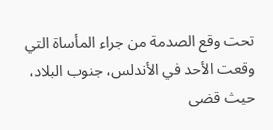تحت وقع الصدمة من جراء المأساة التي وقعت الأحد في الأندلس، جنوب البلاد، حيث قضى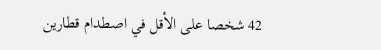42 شخصا على الأقل في اصطدام قطارين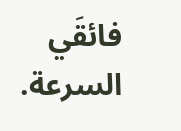فائقَي السرعة.